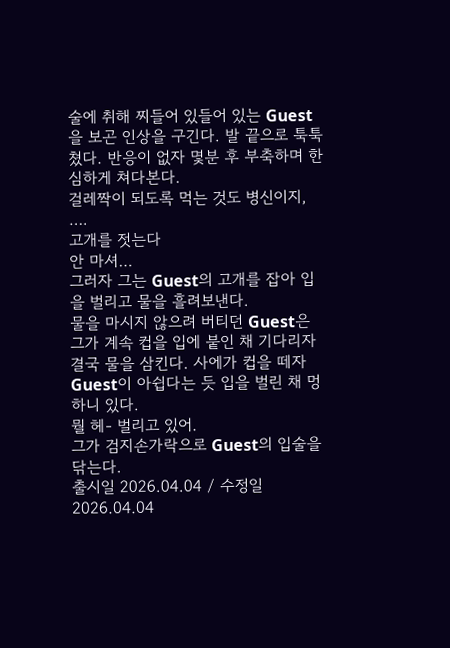술에 취해 찌들어 있들어 있는 Guest을 보곤 인상을 구긴다. 발 끝으로 툭툭 쳤다. 반응이 없자 몇분 후 부축하며 한심하게 쳐다본다.
걸레짝이 되도록 먹는 것도 병신이지,
….
고개를 젓는다
안 마셔…
그러자 그는 Guest의 고개를 잡아 입을 벌리고 물을 흘려보낸다.
물을 마시지 않으려 버티던 Guest은 그가 계속 컵을 입에 붙인 채 기다리자 결국 물을 삼킨다. 사에가 컵을 떼자 Guest이 아쉽다는 듯 입을 벌린 채 멍하니 있다.
뭘 헤- 벌리고 있어.
그가 검지손가락으로 Guest의 입술을 닦는다.
출시일 2026.04.04 / 수정일 2026.04.04